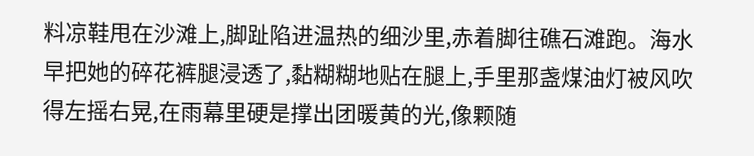料凉鞋甩在沙滩上,脚趾陷进温热的细沙里,赤着脚往礁石滩跑。海水早把她的碎花裤腿浸透了,黏糊糊地贴在腿上,手里那盏煤油灯被风吹得左摇右晃,在雨幕里硬是撑出团暖黄的光,像颗随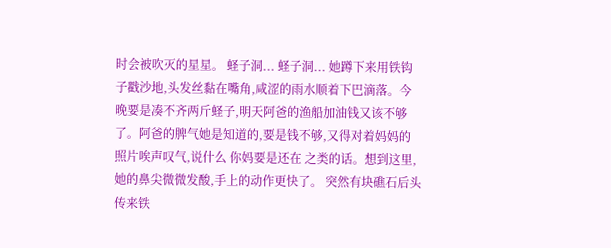时会被吹灭的星星。 蛏子洞... 蛏子洞... 她蹲下来用铁钩子戳沙地,头发丝黏在嘴角,咸涩的雨水顺着下巴滴落。今晚要是凑不齐两斤蛏子,明天阿爸的渔船加油钱又该不够了。阿爸的脾气她是知道的,要是钱不够,又得对着妈妈的照片唉声叹气,说什么 你妈要是还在 之类的话。想到这里,她的鼻尖微微发酸,手上的动作更快了。 突然有块礁石后头传来铁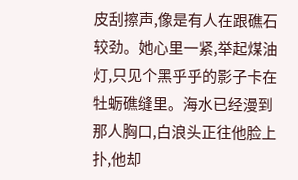皮刮擦声,像是有人在跟礁石较劲。她心里一紧,举起煤油灯,只见个黑乎乎的影子卡在牡蛎礁缝里。海水已经漫到那人胸口,白浪头正往他脸上扑,他却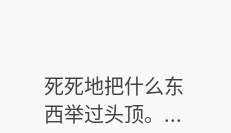死死地把什么东西举过头顶。...